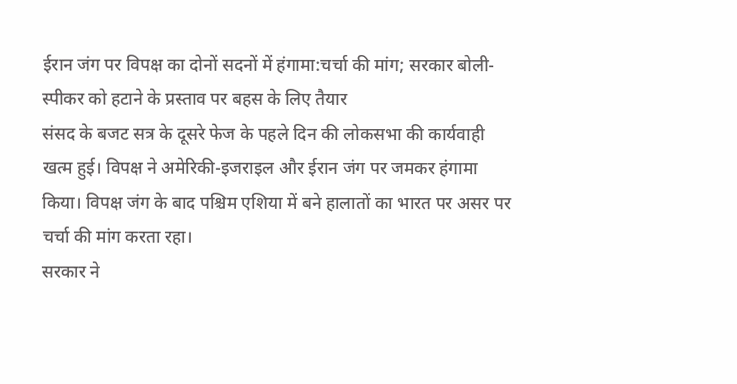ईरान जंग पर विपक्ष का दोनों सदनों में हंगामा:चर्चा की मांग; सरकार बोली- स्पीकर को हटाने के प्रस्ताव पर बहस के लिए तैयार
संसद के बजट सत्र के दूसरे फेज के पहले दिन की लोकसभा की कार्यवाही खत्म हुई। विपक्ष ने अमेरिकी-इजराइल और ईरान जंग पर जमकर हंगामा किया। विपक्ष जंग के बाद पश्चिम एशिया में बने हालातों का भारत पर असर पर चर्चा की मांग करता रहा।
सरकार ने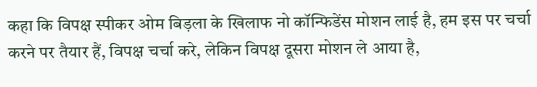कहा कि विपक्ष स्पीकर ओम बिड़ला के खिलाफ नो कॉन्फिडेंस मोशन लाई है, हम इस पर चर्चा करने पर तैयार हैं, विपक्ष चर्चा करे, लेकिन विपक्ष दूसरा मोशन ले आया है,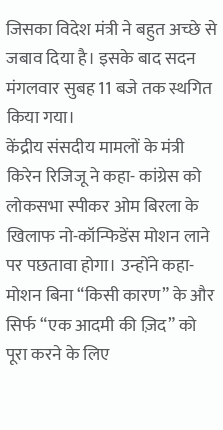जिसका विदेश मंत्री ने बहुत अच्छे से जबाव दिया है। इसके बाद सदन मंगलवार सुबह 11 बजे तक स्थगित किया गया।
केंद्रीय संसदीय मामलों के मंत्री किरेन रिजिजू ने कहा- कांग्रेस को लोकसभा स्पीकर ओम बिरला के खिलाफ नो-कॉन्फिडेंस मोशन लाने पर पछतावा होगा। उन्होंने कहा- मोशन बिना “किसी कारण” के और सिर्फ “एक आदमी की ज़िद” को पूरा करने के लिए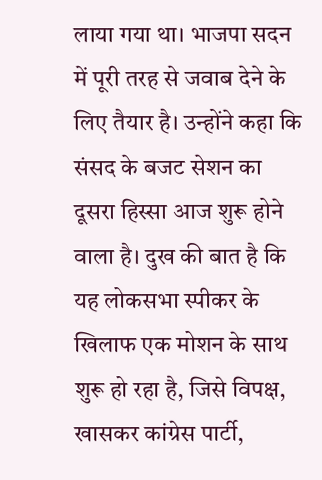लाया गया था। भाजपा सदन में पूरी तरह से जवाब देने के लिए तैयार है। उन्होंने कहा कि संसद के बजट सेशन का दूसरा हिस्सा आज शुरू होने वाला है। दुख की बात है कि यह लोकसभा स्पीकर के खिलाफ एक मोशन के साथ शुरू हो रहा है, जिसे विपक्ष, खासकर कांग्रेस पार्टी,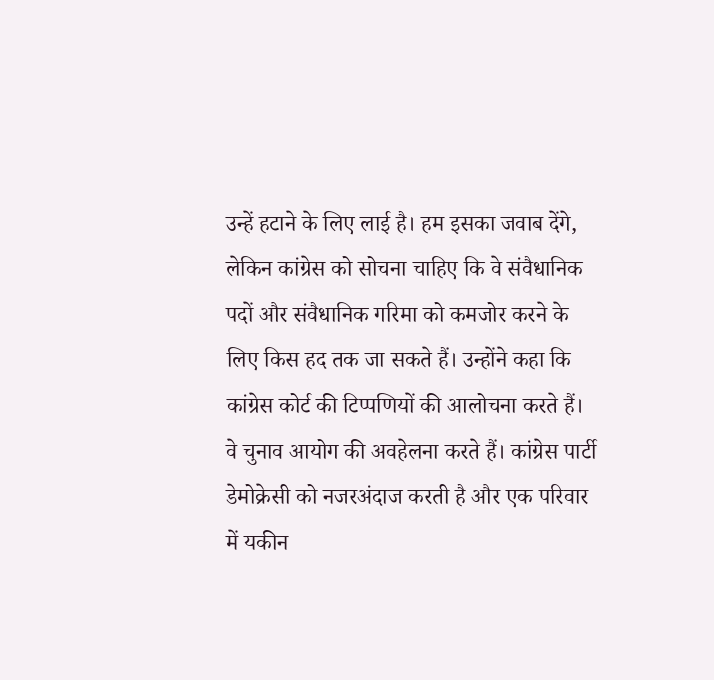उन्हें हटाने के लिए लाई है। हम इसका जवाब देंगे, लेकिन कांग्रेस को सोचना चाहिए कि वे संवैधानिक पदों और संवैधानिक गरिमा को कमजोर करने के लिए किस हद तक जा सकते हैं। उन्होंने कहा कि कांग्रेस कोर्ट की टिप्पणियों की आलोचना करते हैं। वे चुनाव आयोग की अवहेलना करते हैं। कांग्रेस पार्टी डेमोक्रेसी को नजरअंदाज करती है और एक परिवार में यकीन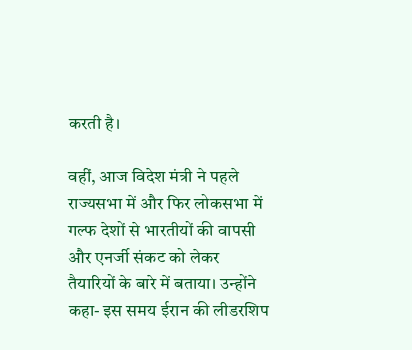करती है।

वहीं, आज विदेश मंत्री ने पहले राज्यसभा में और फिर लोकसभा में गल्फ देशों से भारतीयों की वापसी और एनर्जी संकट को लेकर तैयारियों के बारे में बताया। उन्होंने कहा- इस समय ईरान की लीडरशिप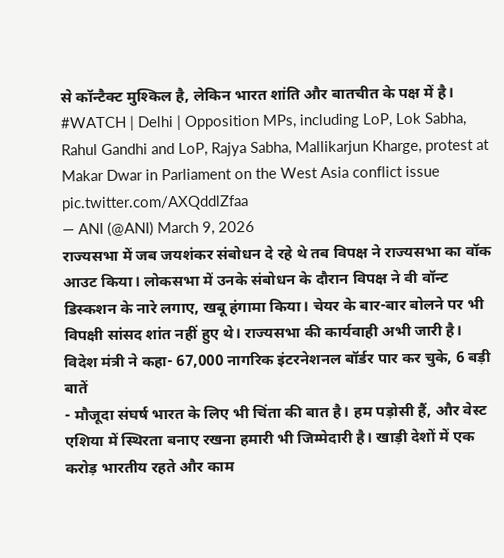से कॉन्टैक्ट मुश्किल है, लेकिन भारत शांति और बातचीत के पक्ष में है।
#WATCH | Delhi | Opposition MPs, including LoP, Lok Sabha, Rahul Gandhi and LoP, Rajya Sabha, Mallikarjun Kharge, protest at Makar Dwar in Parliament on the West Asia conflict issue pic.twitter.com/AXQddlZfaa
— ANI (@ANI) March 9, 2026
राज्यसभा में जब जयशंकर संबोधन दे रहे थे तब विपक्ष ने राज्यसभा का वॉक आउट किया। लोकसभा में उनके संबोधन के दौरान विपक्ष ने वी वॉन्ट डिस्कशन के नारे लगाए, खबू हंगामा किया। चेयर के बार-बार बोलने पर भी विपक्षी सांसद शांत नहीं हुए थे। राज्यसभा की कार्यवाही अभी जारी है।
विदेश मंत्री ने कहा- 67,000 नागरिक इंटरनेशनल बॉर्डर पार कर चुके, 6 बड़ी बातें
- मौजूदा संघर्ष भारत के लिए भी चिंता की बात है। हम पड़ोसी हैं, और वेस्ट एशिया में स्थिरता बनाए रखना हमारी भी जिम्मेदारी है। खाड़ी देशों में एक करोड़ भारतीय रहते और काम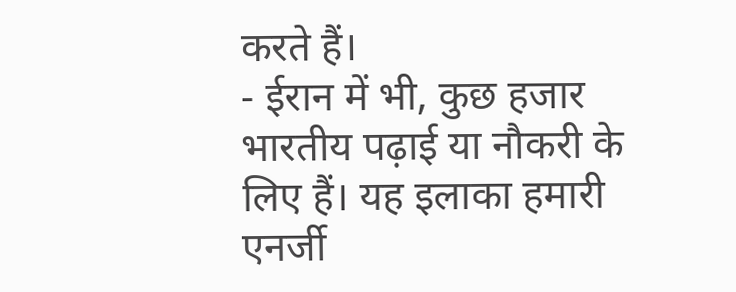करते हैं।
- ईरान में भी, कुछ हजार भारतीय पढ़ाई या नौकरी के लिए हैं। यह इलाका हमारी एनर्जी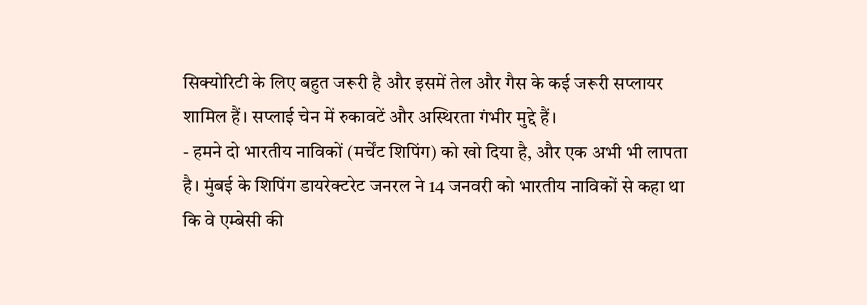सिक्योरिटी के लिए बहुत जरूरी है और इसमें तेल और गैस के कई जरूरी सप्लायर शामिल हैं। सप्लाई चेन में रुकावटें और अस्थिरता गंभीर मुद्दे हैं।
- हमने दो भारतीय नाविकों (मर्चेंट शिपिंग) को खो दिया है, और एक अभी भी लापता है। मुंबई के शिपिंग डायरेक्टरेट जनरल ने 14 जनवरी को भारतीय नाविकों से कहा था कि वे एम्बेसी की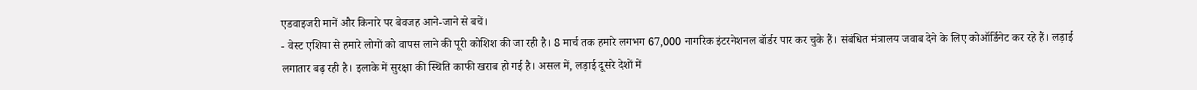एडवाइजरी मानें और किनारे पर बेवजह आने-जाने से बचें।
- वेस्ट एशिया से हमारे लोगों को वापस लाने की पूरी कोशिश की जा रही है। 8 मार्च तक हमारे लगभग 67,000 नागरिक इंटरनेशनल बॉर्डर पार कर चुके हैं। संबंधित मंत्रालय जवाब देने के लिए कोऑर्डिनेट कर रहे हैं। लड़ाई लगातार बढ़ रही है। इलाके में सुरक्षा की स्थिति काफी खराब हो गई है। असल में, लड़ाई दूसरे देशों में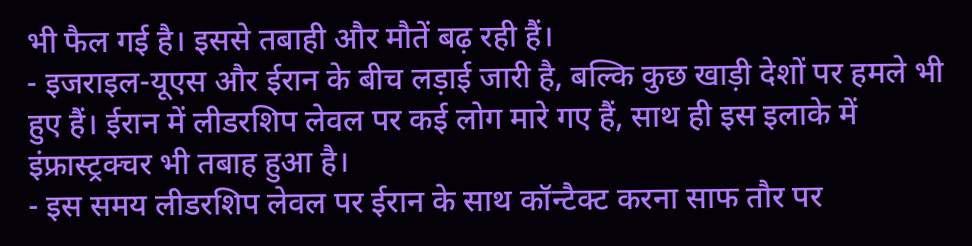भी फैल गई है। इससे तबाही और मौतें बढ़ रही हैं।
- इजराइल-यूएस और ईरान के बीच लड़ाई जारी है, बल्कि कुछ खाड़ी देशों पर हमले भी हुए हैं। ईरान में लीडरशिप लेवल पर कई लोग मारे गए हैं, साथ ही इस इलाके में इंफ्रास्ट्रक्चर भी तबाह हुआ है।
- इस समय लीडरशिप लेवल पर ईरान के साथ कॉन्टैक्ट करना साफ तौर पर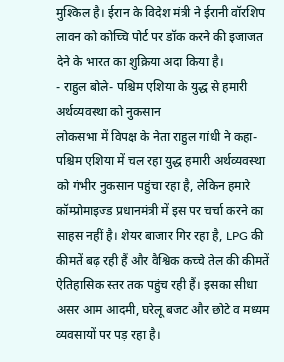मुश्किल है। ईरान के विदेश मंत्री ने ईरानी वॉरशिप लावन को कोच्चि पोर्ट पर डॉक करने की इजाजत देने के भारत का शुक्रिया अदा किया है।
- राहुल बोले- पश्चिम एशिया के युद्ध से हमारी अर्थव्यवस्था को नुकसान
लोकसभा में विपक्ष के नेता राहुल गांधी ने कहा- पश्चिम एशिया में चल रहा युद्ध हमारी अर्थव्यवस्था को गंभीर नुकसान पहुंचा रहा है, लेकिन हमारे कॉम्प्रोमाइज्ड प्रधानमंत्री में इस पर चर्चा करने का साहस नहीं है। शेयर बाजार गिर रहा है, LPG की कीमतें बढ़ रही हैं और वैश्विक कच्चे तेल की कीमतें ऐतिहासिक स्तर तक पहुंच रही हैं। इसका सीधा असर आम आदमी, घरेलू बजट और छोटे व मध्यम व्यवसायों पर पड़ रहा है।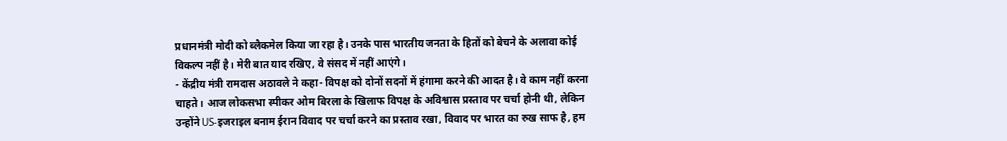प्रधानमंत्री मोदी को ब्लैकमेल किया जा रहा है। उनके पास भारतीय जनता के हितों को बेचने के अलावा कोई विकल्प नहीं है। मेरी बात याद रखिए, वे संसद में नहीं आएंगे।
- केंद्रीय मंत्री रामदास अठावले ने कहा- विपक्ष को दोनों सदनों में हंगामा करने की आदत है। वे काम नहीं करना चाहते। आज लोकसभा स्पीकर ओम बिरला के खिलाफ विपक्ष के अविश्वास प्रस्ताव पर चर्चा होनी थी, लेकिन उन्होंने US-इजराइल बनाम ईरान विवाद पर चर्चा करने का प्रस्ताव रखा, विवाद पर भारत का रुख साफ है, हम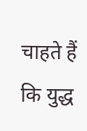चाहते हैं कि युद्ध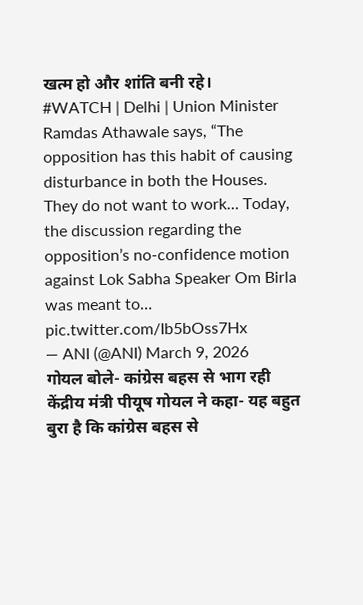खत्म हो और शांति बनी रहे।
#WATCH | Delhi | Union Minister Ramdas Athawale says, “The opposition has this habit of causing disturbance in both the Houses. They do not want to work… Today, the discussion regarding the opposition’s no-confidence motion against Lok Sabha Speaker Om Birla was meant to… pic.twitter.com/Ib5bOss7Hx
— ANI (@ANI) March 9, 2026
गोयल बोले- कांग्रेस बहस से भाग रही
केंद्रीय मंत्री पीयूष गोयल ने कहा- यह बहुत बुरा है कि कांग्रेस बहस से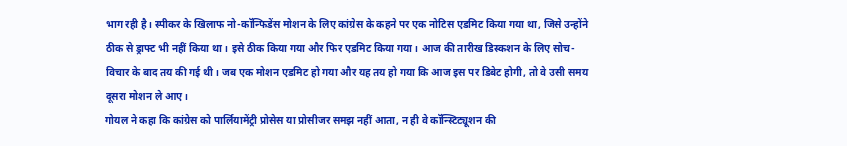भाग रही है। स्पीकर के खिलाफ नो-कॉन्फिडेंस मोशन के लिए कांग्रेस के कहने पर एक नोटिस एडमिट किया गया था, जिसे उन्होंने ठीक से ड्राफ्ट भी नहीं किया था। इसे ठीक किया गया और फिर एडमिट किया गया। आज की तारीख डिस्कशन के लिए सोच-विचार के बाद तय की गई थी। जब एक मोशन एडमिट हो गया और यह तय हो गया कि आज इस पर डिबेट होगी, तो वे उसी समय दूसरा मोशन ले आए।
गोयल ने कहा कि कांग्रेस को पार्लियामेंट्री प्रोसेस या प्रोसीजर समझ नहीं आता, न ही वे कॉन्स्टिट्यूशन की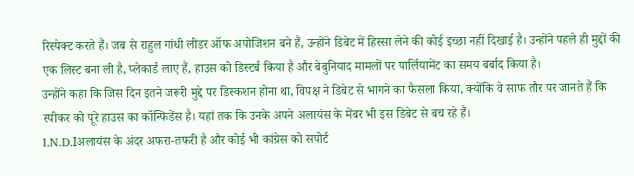रिस्पेक्ट करते हैं। जब से राहुल गांधी लीडर ऑफ अपोजिशन बने हैं, उन्होंने डिबेट में हिस्सा लेने की कोई इच्छा नहीं दिखाई है। उन्होंने पहले ही मुद्दों की एक लिस्ट बना ली है, प्लेकार्ड लाए हैं, हाउस को डिस्टर्ब किया है और बेबुनियाद मामलों पर पार्लियामेंट का समय बर्बाद किया है।
उन्होंने कहा कि जिस दिन इतने जरूरी मुद्दे पर डिस्कशन होना था, विपक्ष ने डिबेट से भागने का फैसला किया, क्योंकि वे साफ तौर पर जानते हैं कि स्पीकर को पूरे हाउस का कॉन्फिडेंस है। यहां तक कि उनके अपने अलायंस के मेंबर भी इस डिबेट से बच रहे हैं।
I.N.D.Iअलायंस के अंदर अफरा-तफरी है और कोई भी कांग्रेस को सपोर्ट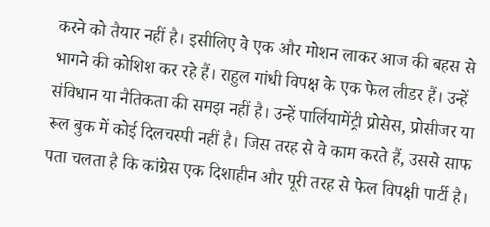करने को तैयार नहीं है। इसीलिए वे एक और मोशन लाकर आज की बहस से भागने की कोशिश कर रहे हैं। राहुल गांधी विपक्ष के एक फेल लीडर हैं। उन्हें संविधान या नैतिकता की समझ नहीं है। उन्हें पार्लियामेंट्री प्रोसेस, प्रोसीजर या रूल बुक में कोई दिलचस्पी नहीं है। जिस तरह से वे काम करते हैं, उससे साफ पता चलता है कि कांग्रेस एक दिशाहीन और पूरी तरह से फेल विपक्षी पार्टी है।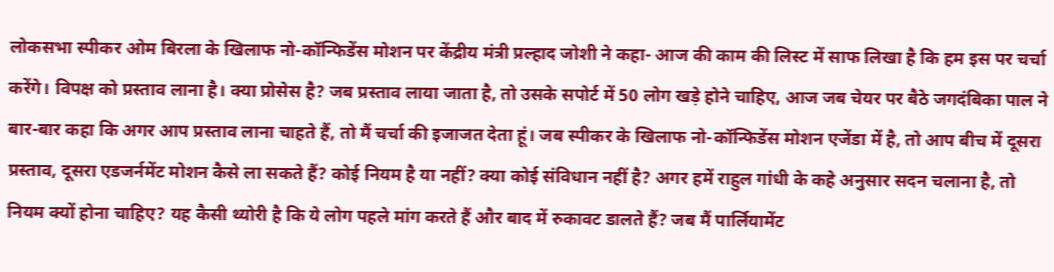लोकसभा स्पीकर ओम बिरला के खिलाफ नो-कॉन्फिडेंस मोशन पर केंद्रीय मंत्री प्रल्हाद जोशी ने कहा- आज की काम की लिस्ट में साफ लिखा है कि हम इस पर चर्चा करेंगे। विपक्ष को प्रस्ताव लाना है। क्या प्रोसेस है? जब प्रस्ताव लाया जाता है, तो उसके सपोर्ट में 50 लोग खड़े होने चाहिए, आज जब चेयर पर बैठे जगदंबिका पाल ने बार-बार कहा कि अगर आप प्रस्ताव लाना चाहते हैं, तो मैं चर्चा की इजाजत देता हूं। जब स्पीकर के खिलाफ नो-कॉन्फिडेंस मोशन एजेंडा में है, तो आप बीच में दूसरा प्रस्ताव, दूसरा एडजर्नमेंट मोशन कैसे ला सकते हैं? कोई नियम है या नहीं? क्या कोई संविधान नहीं है? अगर हमें राहुल गांधी के कहे अनुसार सदन चलाना है, तो नियम क्यों होना चाहिए? यह कैसी थ्योरी है कि ये लोग पहले मांग करते हैं और बाद में रुकावट डालते हैं? जब मैं पार्लियामेंट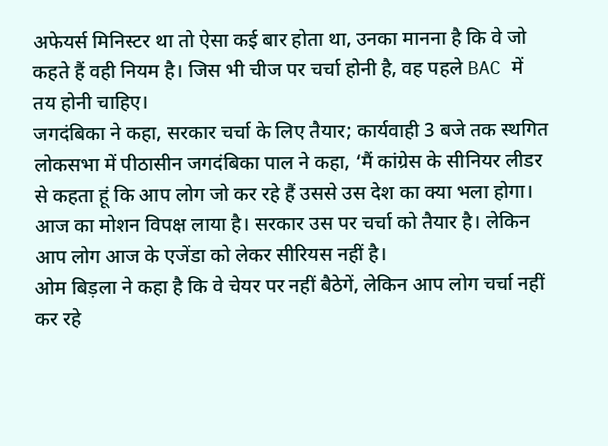अफेयर्स मिनिस्टर था तो ऐसा कई बार होता था, उनका मानना है कि वे जो कहते हैं वही नियम है। जिस भी चीज पर चर्चा होनी है, वह पहले BAC में तय होनी चाहिए।
जगदंबिका ने कहा, सरकार चर्चा के लिए तैयार; कार्यवाही 3 बजे तक स्थगित
लोकसभा में पीठासीन जगदंबिका पाल ने कहा, ‘मैं कांग्रेस के सीनियर लीडर से कहता हूं कि आप लोग जो कर रहे हैं उससे उस देश का क्या भला होगा। आज का मोशन विपक्ष लाया है। सरकार उस पर चर्चा को तैयार है। लेकिन आप लोग आज के एजेंडा को लेकर सीरियस नहीं है।
ओम बिड़ला ने कहा है कि वे चेयर पर नहीं बैठेगें, लेकिन आप लोग चर्चा नहीं कर रहे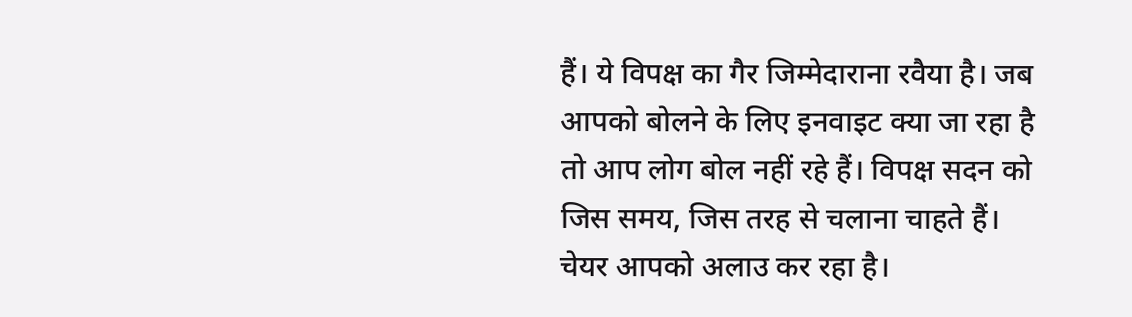हैं। ये विपक्ष का गैर जिम्मेदाराना रवैया है। जब आपको बोलने के लिए इनवाइट क्या जा रहा है तो आप लोग बोल नहीं रहे हैं। विपक्ष सदन को जिस समय, जिस तरह से चलाना चाहते हैं। चेयर आपको अलाउ कर रहा है।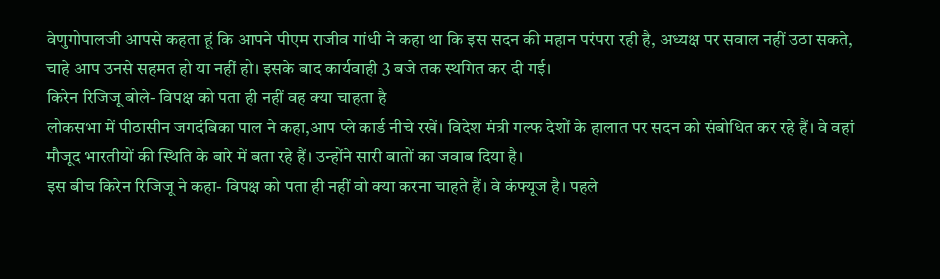वेणुगोपालजी आपसे कहता हूं कि आपने पीएम राजीव गांधी ने कहा था कि इस सदन की महान परंपरा रही है, अध्यक्ष पर सवाल नहीं उठा सकते, चाहे आप उनसे सहमत हो या नहीं हो। इसके बाद कार्यवाही 3 बजे तक स्थगित कर दी गई।
किरेन रिजिजू बोले- विपक्ष को पता ही नहीं वह क्या चाहता है
लोकसभा में पीठासीन जगदंबिका पाल ने कहा,आप प्ले कार्ड नीचे रखें। विदेश मंत्री गल्फ देशों के हालात पर सदन को संबोधित कर रहे हैं। वे वहां मौजूद भारतीयों की स्थिति के बारे में बता रहे हैं। उन्होंने सारी बातों का जवाब दिया है।
इस बीच किरेन रिजिजू ने कहा- विपक्ष को पता ही नहीं वो क्या करना चाहते हैं। वे कंफ्यूज है। पहले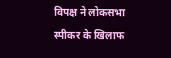विपक्ष ने लोकसभा स्पीकर के खिलाफ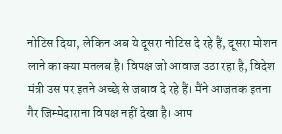नोटिस दिया, लेकिन अब ये दूसरा नोटिस दे रहे हैं, दूसरा मोशन लाने का क्या मतलब है। विपक्ष जो आवाज उठा रहा है, विदेश मंत्री उस पर इतने अच्छे से जबाव दे रहे हैं। मैंने आजतक इतना गैर जिम्मेदाराना विपक्ष नहीं देखा है। आप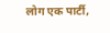लोग एक पार्टी,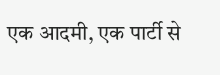एक आदमी, एक पार्टी से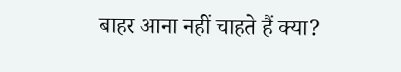बाहर आना नहीं चाहते हैं क्या?